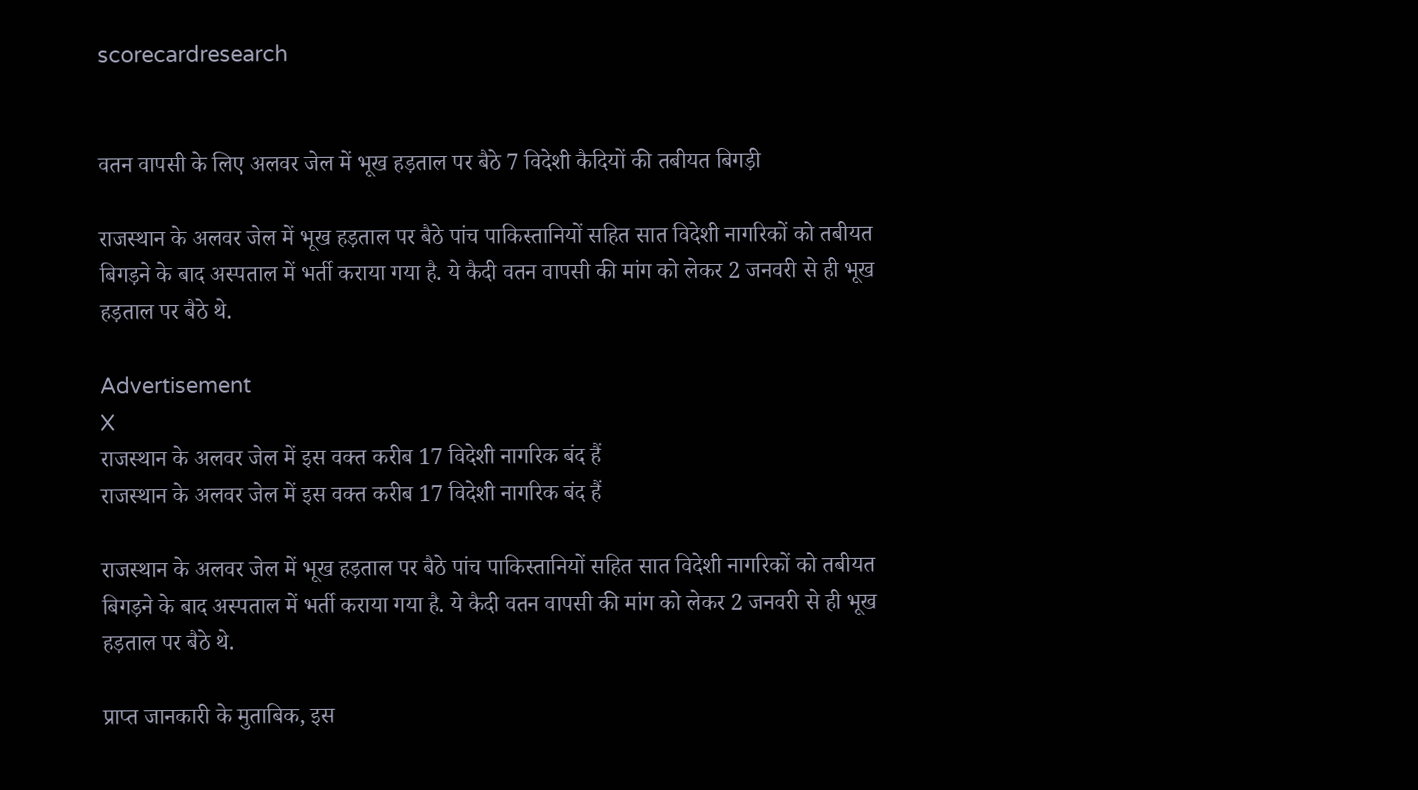scorecardresearch


वतन वापसी के लिए अलवर जेल में भूख हड़ताल पर बैठे 7 विदेशी कैदियों की तबीयत बिगड़ी

राजस्थान के अलवर जेल में भूख हड़ताल पर बैठे पांच पाकिस्तानियों सहित सात विदेशी नागरिकों को तबीयत बिगड़ने के बाद अस्पताल में भर्ती कराया गया है. ये कैदी वतन वापसी की मांग को लेकर 2 जनवरी से ही भूख हड़ताल पर बैठे थे.

Advertisement
X
राजस्थान के अलवर जेल में इस वक्त करीब 17 विदेशी नागरिक बंद हैं
राजस्थान के अलवर जेल में इस वक्त करीब 17 विदेशी नागरिक बंद हैं

राजस्थान के अलवर जेल में भूख हड़ताल पर बैठे पांच पाकिस्तानियों सहित सात विदेशी नागरिकों को तबीयत बिगड़ने के बाद अस्पताल में भर्ती कराया गया है. ये कैदी वतन वापसी की मांग को लेकर 2 जनवरी से ही भूख हड़ताल पर बैठे थे.

प्राप्त जानकारी के मुताबिक, इस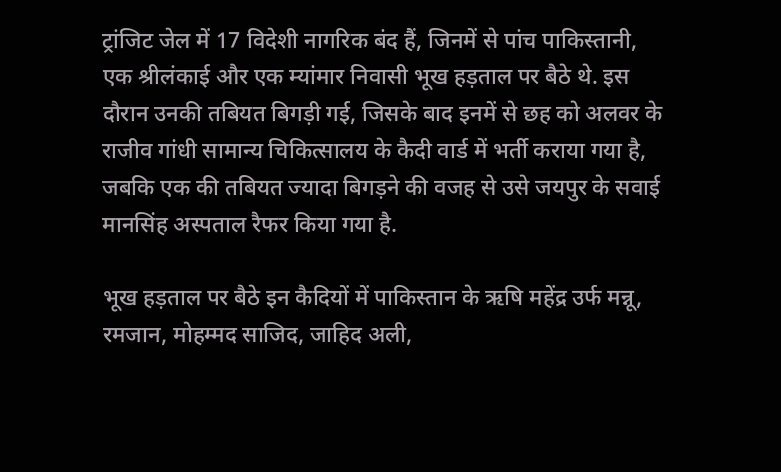ट्रांजिट जेल में 17 विदेशी नागरिक बंद हैं, जिनमें से पांच पाकिस्तानी, एक श्रीलंकाई और एक म्यांमार निवासी भूख हड़ताल पर बैठे थे. इस दौरान उनकी तबियत बिगड़ी गई, जिसके बाद इनमें से छह को अलवर के राजीव गांधी सामान्य चिकित्सालय के कैदी वार्ड में भर्ती कराया गया है, जबकि एक की तबियत ज्यादा बिगड़ने की वजह से उसे जयपुर के सवाई मानसिंह अस्पताल रैफर किया गया है.

भूख हड़ताल पर बैठे इन कैदियों में पाकिस्तान के ऋषि महेंद्र उर्फ मन्नू, रमजान, मोहम्मद साजिद, जाहिद अली,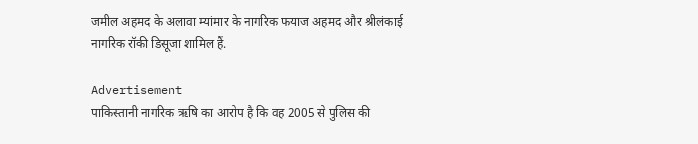जमील अहमद के अलावा म्यांमार के नागरिक फयाज अहमद और श्रीलंकाई नागरिक रॉकी डिसूजा शामिल हैं.

Advertisement
पाकिस्तानी नागरिक ऋषि का आरोप है कि वह 2005 से पुलिस की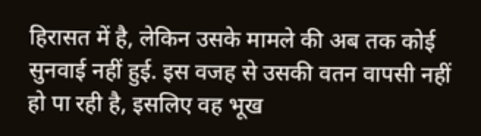हिरासत में है, लेकिन उसके मामले की अब तक कोई सुनवाई नहीं हुई. इस वजह से उसकी वतन वापसी नहीं हो पा रही है, इसलिए वह भूख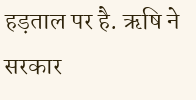हड़ताल पर है. ऋषि ने सरकार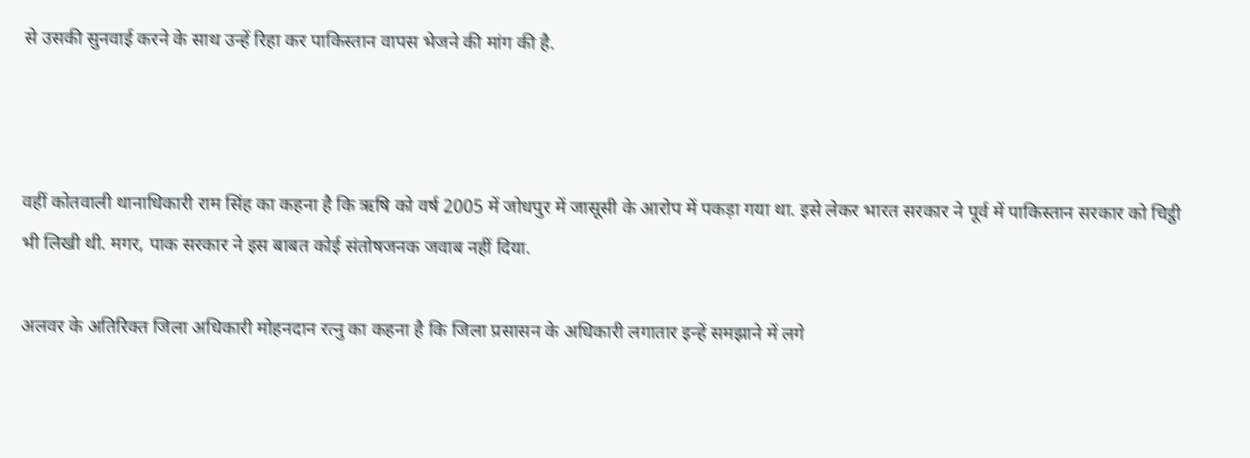से उसकी सुनवाई करने के साथ उन्हें रिहा कर पाकिस्तान वापस भेजने की मांग की है.



वहीं कोतवाली थानाधिकारी राम सिंह का कहना है कि ऋषि को वर्ष 2005 में जोधपुर में जासूसी के आरोप में पकड़ा गया था. इसे लेकर भारत सरकार ने पूर्व में पाकिस्तान सरकार को चिट्ठी भी लिखी थी. मगर, पाक सरकार ने इस बाबत कोई संतोषजनक जवाब नहीं दिया.

अलवर के अतिरिक्त जिला अधिकारी मोहनदान रत्नु का कहना है कि जिला प्रसासन के अधिकारी लगातार इन्हें समझाने में लगे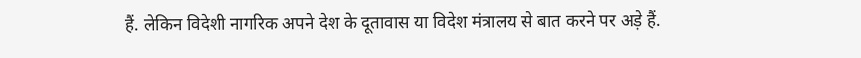हैं. लेकिन विदेशी नागरिक अपने देश के दूतावास या विदेश मंत्रालय से बात करने पर अड़े हैं.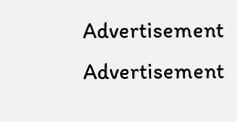Advertisement
Advertisement